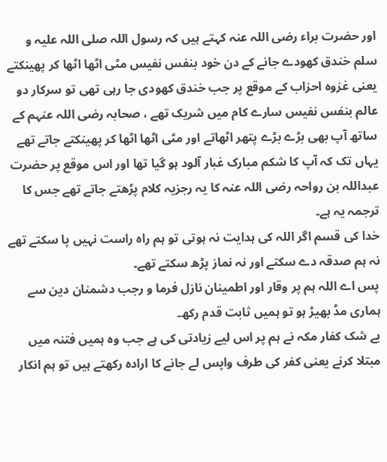اور حضرت براء رضی اللہ عنہ کہتے ہیں کہ رسول اللہ صلی اللہ علیہ و سلم خندق کھودے جانے کے دن خود بنفس نفیس مٹی اٹھا اٹھا کر پھینکتے یعنی غزوہ احزاب کے موقع پر جب خندق کھودی جا رہی تھی تو سرکار دو عالم بنفس نفیس سارے کام میں شریک تھے ، صحابہ رضی اللہ عنہم کے ساتھ آپ بھی بڑے بڑے پتھر اٹھاتے اور مٹی اٹھا اٹھا کر پھینکتے جاتے تھے یہاں تک کہ آپ کا شکم مبارک غبار آلود ہو گیا تھا اور اس موقع پر حضرت عبداللہ بن رواحہ رضی اللہ عنہ کا یہ رجزیہ کلام پڑھتے جاتے تھے جس کا ترجمہ یہ ہے۔
خدا کی قسم اگر اللہ کی ہدایت نہ ہوتی تو ہم راہ راست نہیں پا سکتے تھے نہ ہم صدقہ دے سکتے اور نہ نماز پڑھ سکتے تھے۔
پس اے اللہ ہم پر وقار اور اطمینان نازل فرما و رجب دشمنان دین سے ہماری مڈ بھیڑ ہو تو ہمیں ثابت قدم رکھ۔
بے شک کفار مکہ نے ہم پر اس لیے زیادتی کی ہے جب وہ ہمیں فتنہ میں مبتلا کرنے یعنی کفر کی طرف واپس لے جانے کا ارادہ رکھتے ہیں تو ہم انکار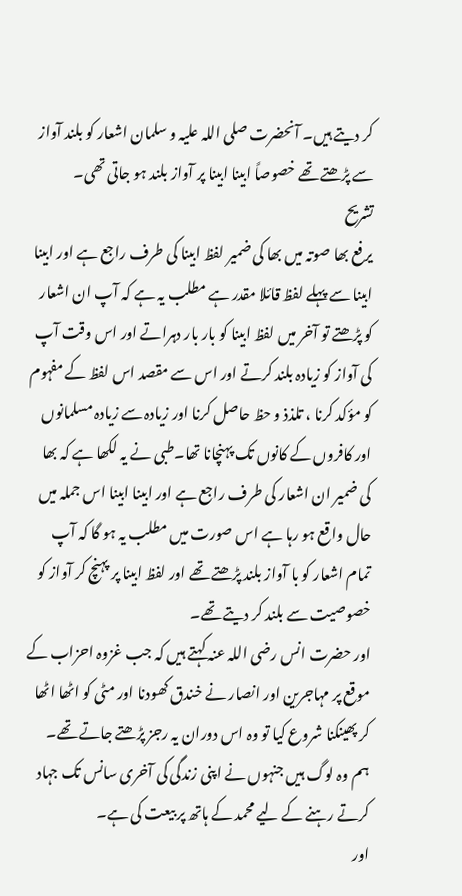کر دیتے ہیں۔ آنحضرت صلی اللہ علیہ و سلمان اشعار کو بلند آواز سے پڑھتے تھے خصوصاً ابینا ابینا پر آواز بلند ہو جاتی تھی۔
تشریح
یرفع بھا صوتہ میں بھا کی ضمیر لفظ ابینا کی طرف راجع ہے اور ابینا ابینا سے پہلے لفظ قائلا مقدر ہے مطلب یہ ہے کہ آپ ان اشعار کو پڑھتے تو آخر میں لفظ ابینا کو بار بار دہراتے اور اس وقت آپ کی آواز کو زیادہ بلند کرتے اور اس سے مقصد اس لفظ کے مفہوم کو مؤکد کرنا ، تلذذ و حظ حاصل کرنا اور زیادہ سے زیادہ مسلمانوں اور کافروں کے کانوں تک پہنچانا تھا۔طبی نے یہ لکھا ہے کہ بھا کی ضمیر ان اشعار کی طرف راجع ہے اور ابینا ابینا اس جملہ میں حال واقع ہو رہا ہے اس صورت میں مطلب یہ ہو گا کہ آپ تمام اشعار کو با آواز بلند پڑھتے تھے اور لفظ ابینا پر پہنچ کر آواز کو خصوصیت سے بلند کر دیتے تھے۔
اور حضرت انس رضی اللہ عنہ کہتے ہیں کہ جب غزوہ احزاب کے موقع پر مہاجرین اور انصار نے خندق کھودنا اور مٹی کو اٹھا اٹھا کر پھینکنا شروع کیا تو وہ اس دوران یہ رجز پڑھتے جاتے تھے۔
ہم وہ لوگ ہیں جنہوں نے اپنی زندگی کی آخری سانس تک جہاد کرتے رہنے کے لیے محمد کے ہاتھ پر بیعت کی ہے۔
اور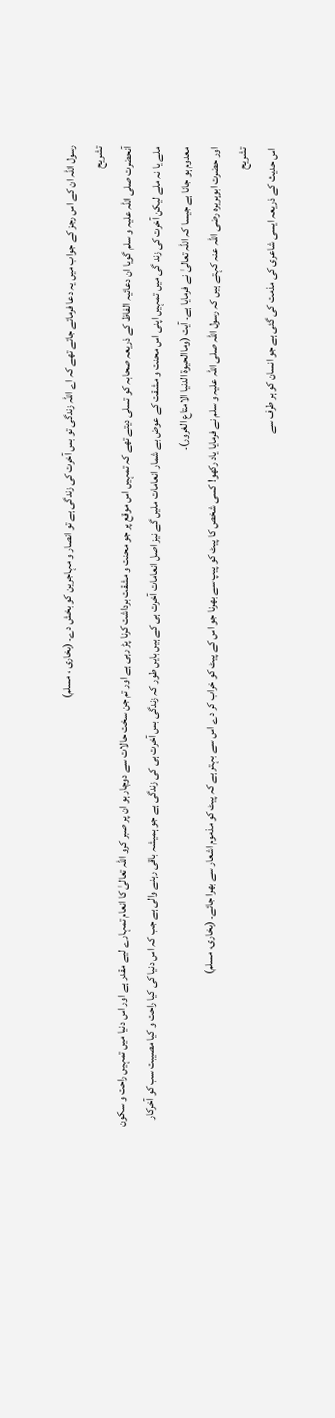رسول اللہ ان کے اس رجز کے جواب میں یہ دعا فرماتے جاتے تھے کہ اے اللہ زندگی تو بس آخرت کی زندگی ہے تو انصار و مہاجرین کو بخش دے۔ (بخاری ، مسلم)
تشریح
آنحضرت صلی اللہ علیہ و سلم گویا ان دعائیہ الفاظ کے ذریعہ صحابہ کو تسلی دیتے تھے کہ تمہیں اس موقع پر جو محنت و مشقت برداشت کرنا پڑ رہی ہے اور تم جن سخت حالات سے دوچار ہو ان پر صبر کرو اللہ تعالیٰ کا انعام تمہارے لیے مقدر ہے اور اس دنیا میں تمہیں راحت و سکون ملے یا نہ ملے لیکن آخرت کی زند گی میں تمہیں اپنی اس محنت و مشقت کے عوض بے شمار انعامات ملیں گے نیز اصل انعامات آخرت ہی کے ہیں بایں طور کہ زندگی بس آخرت ہی کی زندگی ہے جو ہمیشہ باقی رہنے والی ہے جب کہ اس دنیا کی کیا راحت و کیا مصیبت سب کو آخرکار معدوم ہو جانا ہے جیسا کہ اللہ تعالیٰ نے فرمایا ہے۔ آیت (وماالحیوۃ الدنیا الامتاع الغرور)۔
اور حضرت ابوہریرہ رضی اللہ عنہ کہتے ہیں کہ رسول اللہ صلی اللہ علیہ و سلم نے فرمایا یاد رکھو! کسی شخص کا پیٹ کو پیپ سے بھرنا جو اس کے پیٹ کو خراب کر دے اس سے بہتر ہے کہ پیٹ کو مذموم اشعار سے بھرا جائے۔ (بخاری، مسلم)
تشریح
اس حدیث کے ذریعہ ایسی شاعری کی مذمت کی گئی ہے جو انسان کو ہر طرف سے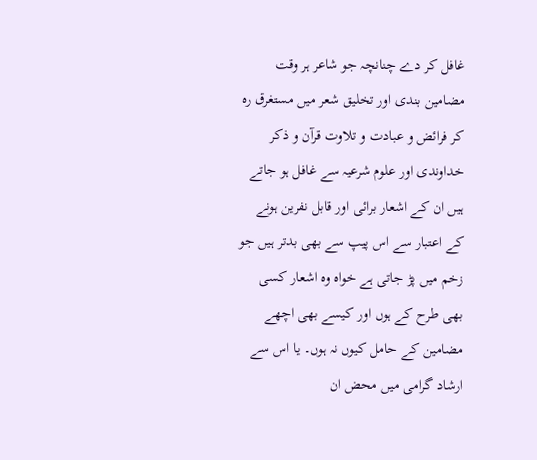غافل کر دے چنانچہ جو شاعر ہر وقت مضامین بندی اور تخلیق شعر میں مستغرق رہ کر فرائض و عبادت و تلاوت قرآن و ذکر خداوندی اور علوم شرعیہ سے غافل ہو جاتے ہیں ان کے اشعار برائی اور قابل نفرین ہونے کے اعتبار سے اس پیپ سے بھی بدتر ہیں جو زخم میں پڑ جاتی ہے خواہ وہ اشعار کسی بھی طرح کے ہوں اور کیسے بھی اچھے مضامین کے حامل کیوں نہ ہوں۔ یا اس سے ارشاد گرامی میں محض ان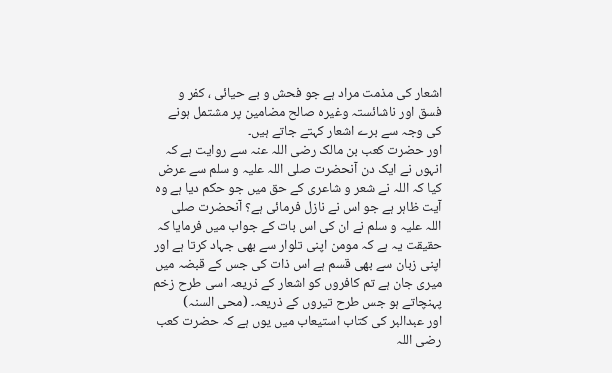اشعار کی مذمت مراد ہے جو فحش و بے حیائی ، کفر و فسق اور ناشائستہ وغیرہ صالح مضامین پر مشتمل ہونے کی وجہ سے برے اشعار کہتے جاتے ہیں۔
اور حضرت کعب بن مالک رضی اللہ عنہ سے روایت ہے کہ انہوں نے ایک دن آنحضرت صلی اللہ علیہ و سلم سے عرض کیا کہ اللہ نے شعر و شاعری کے حق میں جو حکم دیا ہے وہ آیت ظاہر ہے جو اس نے نازل فرمائی ہے؟ آنحضرت صلی اللہ علیہ و سلم نے ان کی اس بات کے جواب میں فرمایا کہ حقیقت یہ ہے کہ مومن اپنی تلوار سے بھی جہاد کرتا ہے اور اپنی زبان سے بھی قسم ہے اس ذات کی جس کے قبضہ میں میری جان ہے تم کافروں کو اشعار کے ذریعہ اسی طرح زخم پہنچاتے ہو جس طرح تیروں کے ذریعہ۔ (محی السنہ)
اور عبدالبر کی کتاب استیعاب میں یوں ہے کہ حضرت کعب رضی اللہ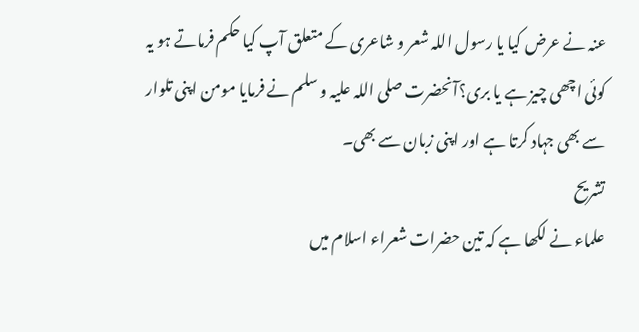عنہ نے عرض کیا یا رسول اللہ شعر و شاعری کے متعلق آپ کیا حکم فرماتے ہو یہ کوئی اچھی چیز ہے یا بری؟آنحضرت صلی اللہ علیہ و سلم نے فرمایا مومن اپنی تلوار سے بھی جہاد کرتا ہے اور اپنی زبان سے بھی۔
تشریح
علماء نے لکھا ہے کہ تین حضرات شعراء اسلام میں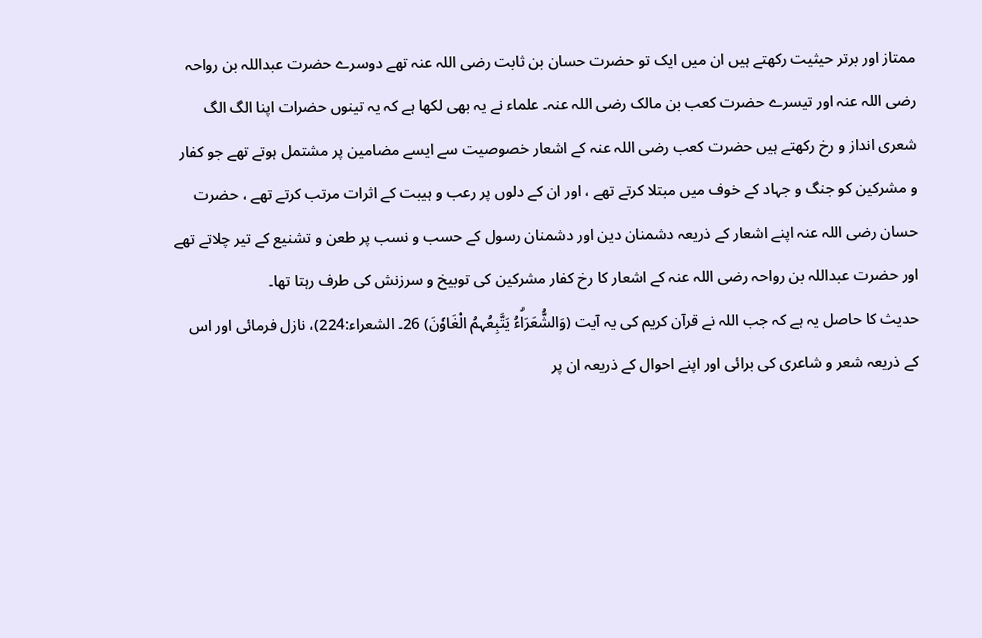ممتاز اور برتر حیثیت رکھتے ہیں ان میں ایک تو حضرت حسان بن ثابت رضی اللہ عنہ تھے دوسرے حضرت عبداللہ بن رواحہ رضی اللہ عنہ اور تیسرے حضرت کعب بن مالک رضی اللہ عنہ۔ علماء نے یہ بھی لکھا ہے کہ یہ تینوں حضرات اپنا الگ الگ شعری انداز و رخ رکھتے ہیں حضرت کعب رضی اللہ عنہ کے اشعار خصوصیت سے ایسے مضامین پر مشتمل ہوتے تھے جو کفار و مشرکین کو جنگ و جہاد کے خوف میں مبتلا کرتے تھے ، اور ان کے دلوں پر رعب و ہیبت کے اثرات مرتب کرتے تھے ، حضرت حسان رضی اللہ عنہ اپنے اشعار کے ذریعہ دشمنان دین اور دشمنان رسول کے حسب و نسب پر طعن و تشنیع کے تیر چلاتے تھے اور حضرت عبداللہ بن رواحہ رضی اللہ عنہ کے اشعار کا رخ کفار مشرکین کی توبیخ و سرزنش کی طرف رہتا تھا۔
حدیث کا حاصل یہ ہے کہ جب اللہ نے قرآن کریم کی یہ آیت (وَالشُّعَرَاۗءُ يَتَّبِعُہمُ الْغَاوٗنَ) 26۔ الشعراء:224)، نازل فرمائی اور اس کے ذریعہ شعر و شاعری کی برائی اور اپنے احوال کے ذریعہ ان پر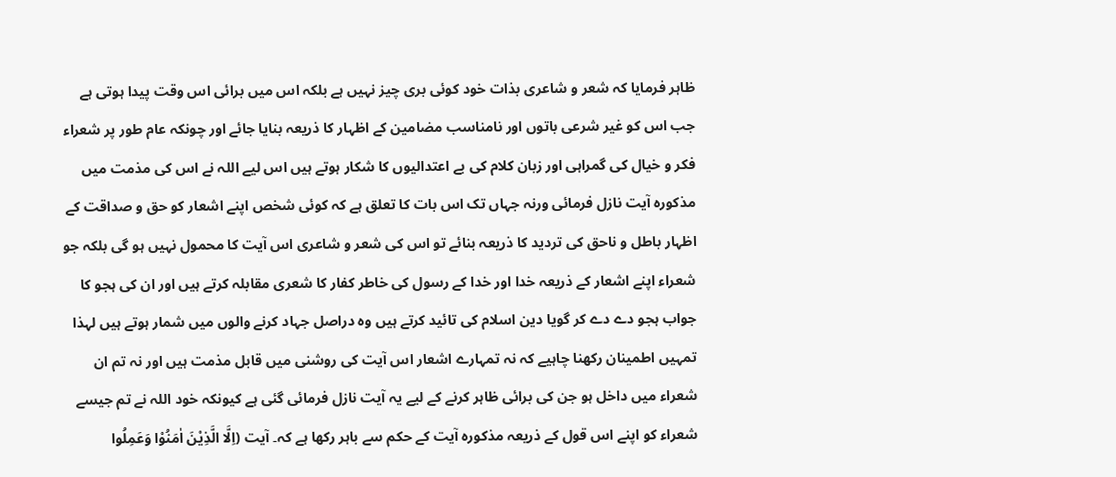ظاہر فرمایا کہ شعر و شاعری بذات خود کوئی بری چیز نہیں ہے بلکہ اس میں برائی اس وقت پیدا ہوتی ہے جب اس کو غیر شرعی باتوں اور نامناسب مضامین کے اظہار کا ذریعہ بنایا جائے اور چونکہ عام طور پر شعراء فکر و خیال کی گمراہی اور زبان کلام کی بے اعتدالیوں کا شکار ہوتے ہیں اس لیے اللہ نے اس کی مذمت میں مذکورہ آیت نازل فرمائی ورنہ جہاں تک اس بات کا تعلق ہے کہ کوئی شخص اپنے اشعار کو حق و صداقت کے اظہار باطل و ناحق کی تردید کا ذریعہ بنائے تو اس کی شعر و شاعری اس آیت کا محمول نہیں ہو گی بلکہ جو شعراء اپنے اشعار کے ذریعہ خدا اور خدا کے رسول کی خاطر کفار کا شعری مقابلہ کرتے ہیں اور ان کی ہجو کا جواب ہجو دے دے کر گویا دین اسلام کی تائید کرتے ہیں وہ دراصل جہاد کرنے والوں میں شمار ہوتے ہیں لہذا تمہیں اطمینان رکھنا چاہیے کہ نہ تمہارے اشعار اس آیت کی روشنی میں قابل مذمت ہیں اور نہ تم ان شعراء میں داخل ہو جن کی برائی ظاہر کرنے کے لیے یہ آیت نازل فرمائی گئی ہے کیونکہ خود اللہ نے تم جیسے شعراء کو اپنے اس قول کے ذریعہ مذکورہ آیت کے حکم سے باہر رکھا ہے کہ۔ آیت (اِلَّا الَّذِيْنَ اٰمَنُوْا وَعَمِلُوا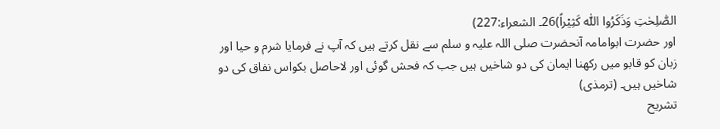الصّٰلِحٰتِ وَذَكَرُوا اللّٰہ كَثِيْراً)26۔ الشعراء:227)
اور حضرت ابوامامہ آنحضرت صلی اللہ علیہ و سلم سے نقل کرتے ہیں کہ آپ نے فرمایا شرم و حیا اور زبان کو قابو میں رکھنا ایمان کی دو شاخیں ہیں جب کہ فحش گوئی اور لاحاصل بکواس نفاق کی دو شاخیں ہیں۔ (ترمذی)
تشریح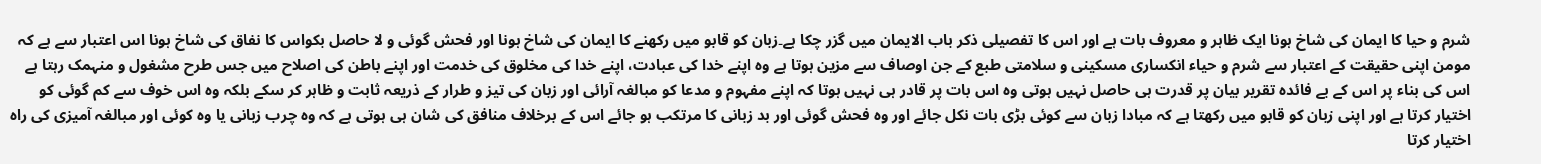شرم و حیا کا ایمان کی شاخ ہونا ایک ظاہر و معروف بات ہے اور اس کا تفصیلی ذکر باب الایمان میں گزر چکا ہے۔زبان کو قابو میں رکھنے کا ایمان کی شاخ ہونا اور فحش گوئی و لا حاصل بکواس کا نفاق کی شاخ ہونا اس اعتبار سے ہے کہ مومن اپنی حقیقت کے اعتبار سے شرم و حیاء انکساری مسکینی و سلامتی طبع کے جن اوصاف سے مزین ہوتا ہے وہ اپنے خدا کی عبادت، اپنے خدا کی مخلوق کی خدمت اور اپنے باطن کی اصلاح میں جس طرح مشغول و منہمک رہتا ہے اس کی بناء پر اس کے بے فائدہ تقریر بیان پر قدرت ہی حاصل نہیں ہوتی وہ اس بات پر قادر ہی نہیں ہوتا کہ اپنے مفہوم و مدعا کو مبالغہ آرائی اور زبان کی تیز و طرار کے ذریعہ ثابت و ظاہر کر سکے بلکہ وہ اس خوف سے کم گوئی کو اختیار کرتا ہے اور اپنی زبان کو قابو میں رکھتا ہے کہ مبادا زبان سے کوئی بڑی بات نکل جائے اور وہ فحش گوئی اور بد زبانی کا مرتکب ہو جائے اس کے برخلاف منافق کی شان ہی ہوتی ہے کہ وہ چرب زبانی یا وہ کوئی اور مبالغہ آمیزی کی راہ اختیار کرتا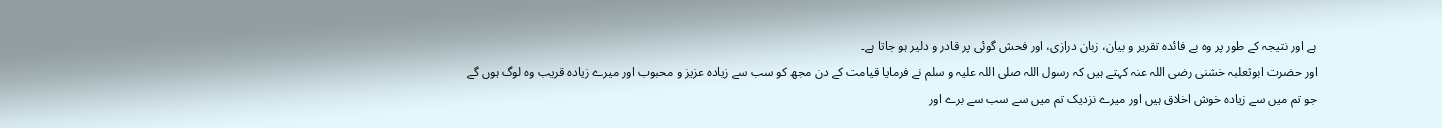ہے اور نتیجہ کے طور پر وہ بے فائدہ تقریر و بیان، زبان درازی، اور فحش گوئی پر قادر و دلیر ہو جاتا ہے۔
اور حضرت ابوثعلبہ خشنی رضی اللہ عنہ کہتے ہیں کہ رسول اللہ صلی اللہ علیہ و سلم نے فرمایا قیامت کے دن مجھ کو سب سے زیادہ عزیز و محبوب اور میرے زیادہ قریب وہ لوگ ہوں گے جو تم میں سے زیادہ خوش اخلاق ہیں اور میرے نزدیک تم میں سے سب سے برے اور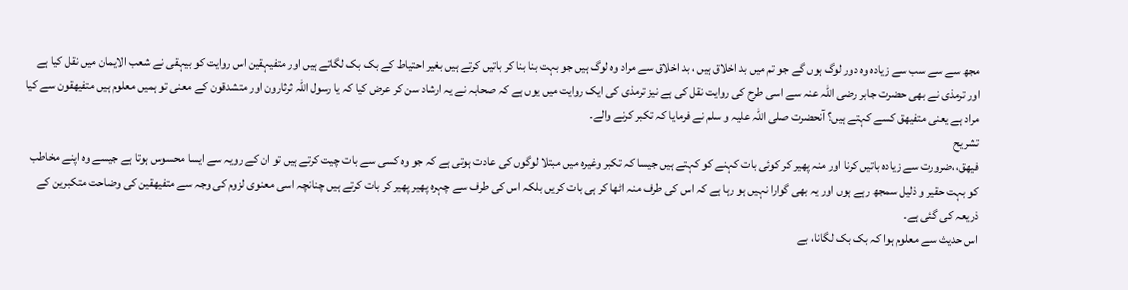مجھ سے سے سب سے زیادہ وہ دور لوگ ہوں گے جو تم میں بد اخلاق ہیں ، بد اخلاق سے مراد وہ لوگ ہیں جو بہت بنا بنا کر باتیں کرتے ہیں بغیر احتیاط کے بک بک لگاتے ہیں اور متفیہقین اس روایت کو بیہقی نے شعب الایمان میں نقل کیا ہے اور ترمذی نے بھی حضرت جابر رضی اللہ عنہ سے اسی طرح کی روایت نقل کی ہے نیز ترمذی کی ایک روایت میں یوں ہے کہ صحابہ نے یہ ارشاد سن کر عرض کیا کہ یا رسول اللہ ثرثارون اور متشدقون کے معنی تو ہمیں معلوم ہیں متفیھقون سے کیا مراد ہے یعنی متفیھق کسے کہتے ہیں؟ آنحضرت صلی اللہ علیہ و سلم نے فرمایا کہ تکبر کرنے والے۔
تشریح
فیھق،،ضرورت سے زیادہ باتیں کرنا اور منہ پھیر کر کوئی بات کہنے کو کہتے ہیں جیسا کہ تکبر وغیرہ میں مبتلا لوگوں کی عادت ہوتی ہے کہ جو وہ کسی سے بات چیت کرتے ہیں تو ان کے رویہ سے ایسا محسوس ہوتا ہے جیسے وہ اپنے مخاطب کو بہت حقیر و ذلیل سمجھ رہے ہوں اور یہ بھی گوارا نہیں ہو رہا ہے کہ اس کی طرف منہ اٹھا کر ہی بات کریں بلکہ اس کی طرف سے چہرہ پھیر پھیر کر بات کرتے ہیں چنانچہ اسی معنوی لزوم کی وجہ سے متفیھقین کی وضاحت متکبرین کے ذریعہ کی گئی ہے۔
اس حدیث سے معلوم ہوا کہ بک بک لگانا، بے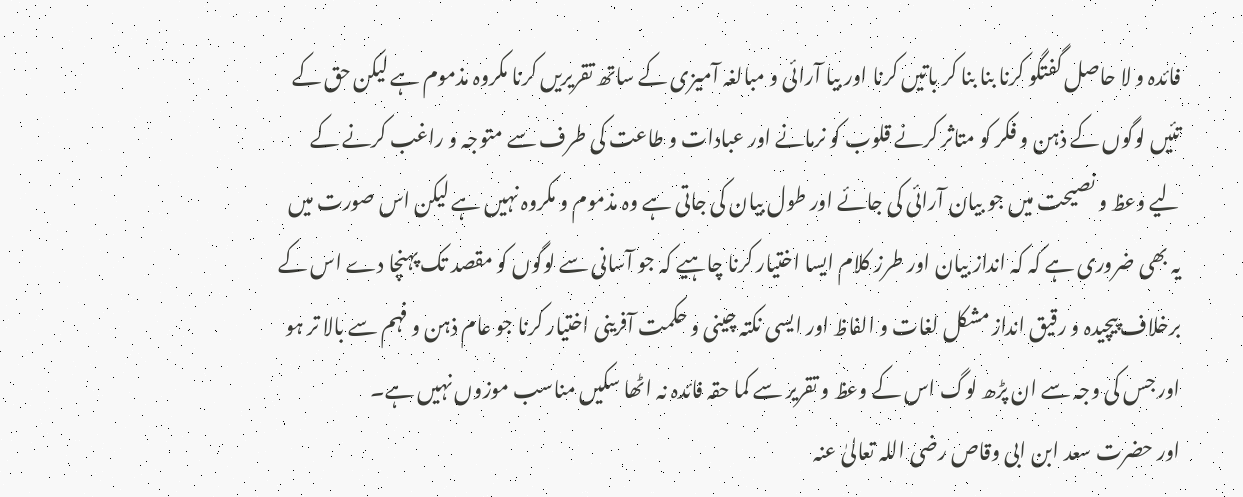فائدہ و لا حاصل گفتگو کرنا بنا بنا کر باتیں کرنا اور بیا آرائی و مبالغہ آمیزی کے ساتھ تقریریں کرنا مکروہ مذموم ہے لیکن حق کے تئیں لوگوں کے ذہن و فکر کو متاثر کرنے قلوب کو نرمانے اور عبادات و طاعت کی طرف سے متوجہ و راغب کرنے کے لیے وعظ و نصیحت میں جو بیان آرائی کی جائے اور طول بیان کی جاتی ہے وہ مذموم و مکروہ نہیں ہے لیکن اس صورت میں یہ بھی ضروری ہے کہ کہ انداز بیان اور طرز کلام ایسا اختیار کرنا چاہیے کہ جو آسانی سے لوگوں کو مقصد تک پہنچا دے اس کے برخلاف پیچیدہ و رقیق انداز مشکل لغات و الفاظ اور ایسی نکتہ چینی و حکمت آفرینی اختیار کرنا جو عام ذہن و فہم سے بالا تر ہو اور جس کی وجہ سے ان پڑھ لوگ اس کے وعظ و تقریر سے کما حقہ فائدہ نہ اٹھا سکیں مناسب موزوں نہیں ہے۔
اور حضرت سعد ابن ابی وقاص رضی اللہ تعالیٰ عنہ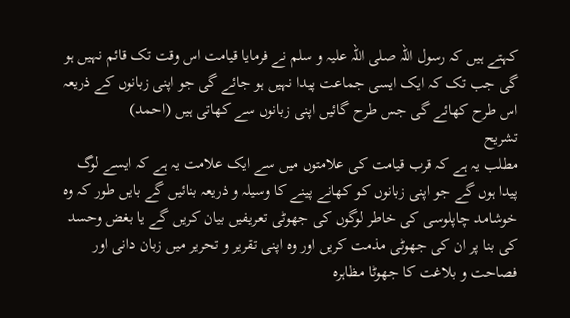کہتے ہیں کہ رسول اللہ صلی اللہ علیہ و سلم نے فرمایا قیامت اس وقت تک قائم نہیں ہو گی جب تک کہ ایک ایسی جماعت پیدا نہیں ہو جائے گی جو اپنی زبانوں کے ذریعہ اس طرح کھائے گی جس طرح گائیں اپنی زبانوں سے کھاتی ہیں (احمد)
تشریح
مطلب یہ ہے کہ قرب قیامت کی علامتوں میں سے ایک علامت یہ ہے کہ ایسے لوگ پیدا ہوں گے جو اپنی زبانوں کو کھانے پینے کا وسیلہ و ذریعہ بنائیں گے بایں طور کہ وہ خوشامد چاپلوسی کی خاطر لوگوں کی جھوٹی تعریفیں بیان کریں گے یا بغض وحسد کی بنا پر ان کی جھوٹی مذمت کریں اور وہ اپنی تقریر و تحریر میں زبان دانی اور فصاحت و بلاغت کا جھوٹا مظاہرہ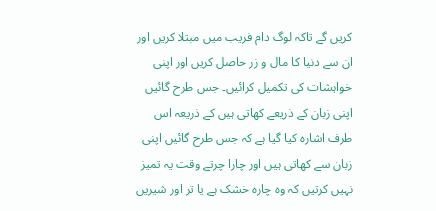کریں گے تاکہ لوگ دام فریب میں مبتلا کریں اور ان سے دنیا کا مال و زر حاصل کریں اور اپنی خواہشات کی تکمیل کرائیں۔ جس طرح گائیں اپنی زبان کے ذریعے کھاتی ہیں کے ذریعہ اس طرف اشارہ کیا گیا ہے کہ جس طرح گائیں اپنی زبان سے کھاتی ہیں اور چارا چرتے وقت یہ تمیز نہیں کرتیں کہ وہ چارہ خشک ہے یا تر اور شیریں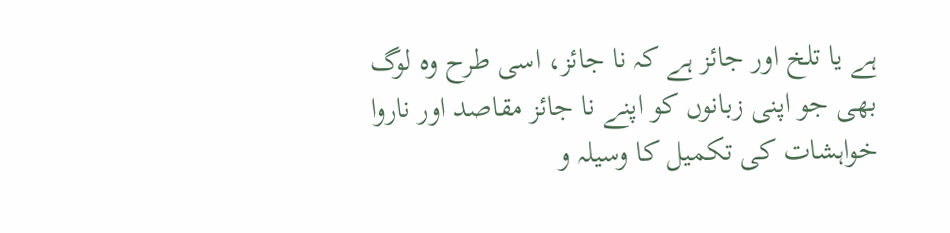ہے یا تلخ اور جائز ہے کہ نا جائز، اسی طرح وہ لوگ بھی جو اپنی زبانوں کو اپنے نا جائز مقاصد اور ناروا خواہشات کی تکمیل کا وسیلہ و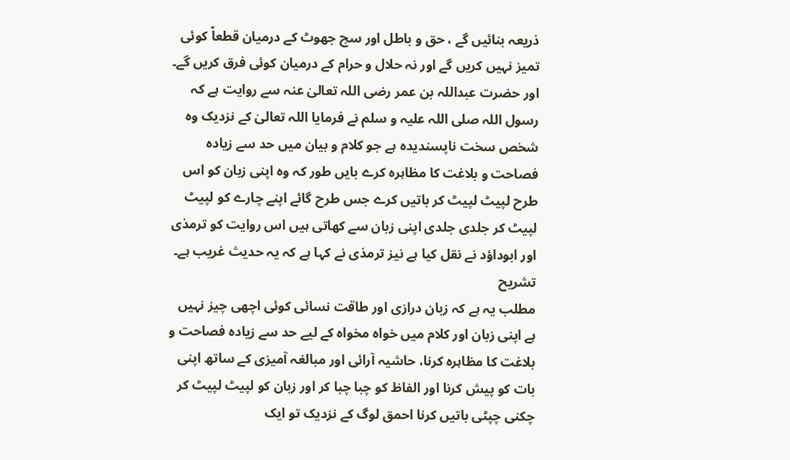ذریعہ بنائیں گے ، حق و باطل اور سچ جھوٹ کے درمیان قطعاً کوئی تمیز نہیں کریں گے اور نہ حلال و حرام کے درمیان کوئی فرق کریں گے۔
اور حضرت عبداللہ بن عمر رضی اللہ تعالیٰ عنہ سے روایت ہے کہ رسول اللہ صلی اللہ علیہ و سلم نے فرمایا اللہ تعالیٰ کے نزدیک وہ شخص سخت ناپسندیدہ ہے جو کلام و بیان میں حد سے زیادہ فصاحت و بلاغت کا مظاہرہ کرے بایں طور کہ وہ اپنی زبان کو اس طرح لپیٹ لپیٹ کر باتیں کرے جس طرح گائے اپنے چارے کو لپیٹ لپیٹ کر جلدی جلدی اپنی زبان سے کھاتی ہیں اس روایت کو ترمذی اور ابوداؤد نے نقل کیا ہے نیز ترمذی نے کہا ہے کہ یہ حدیث غریب ہے۔
تشریح
مطلب یہ ہے کہ زبان درازی اور طاقت نسائی کوئی اچھی چیز نہیں ہے اپنی زبان اور کلام میں خواہ مخواہ کے لیے حد سے زیادہ فصاحت و بلاغت کا مظاہرہ کرنا، حاشیہ آرائی اور مبالغہ آمیزی کے ساتھ اپنی بات کو پیش کرنا اور الفاظ کو چبا چبا کر اور زبان کو لپیٹ لپیٹ کر چکنی چپٹی باتیں کرنا احمق لوگ کے نزدیک تو ایک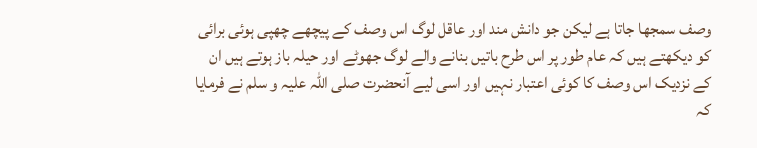وصف سمجھا جاتا ہے لیکن جو دانش مند اور عاقل لوگ اس وصف کے پیچھے چھپی ہوئی برائی کو دیکھتے ہیں کہ عام طور پر اس طرح باتیں بنانے والے لوگ جھوٹے اور حیلہ باز ہوتے ہیں ان کے نزدیک اس وصف کا کوئی اعتبار نہیں اور اسی لیے آنحضرت صلی اللہ علیہ و سلم نے فرمایا کہ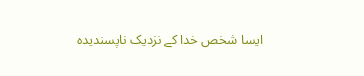ایسا شخص خدا کے نزدیک ناپسندیدہ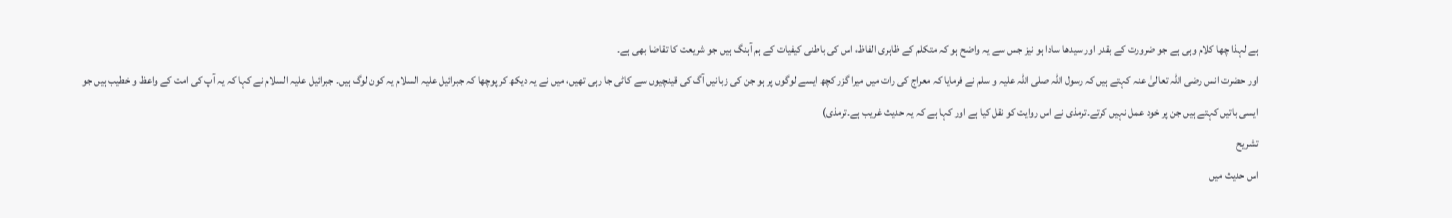ہے لہذا چھا کلام وہی ہے جو ضرورت کے بقدر اور سیدھا سادا ہو نیز جس سے یہ واضح ہو کہ متکلم کے ظاہری الفاظ، اس کی باطنی کیفیات کے ہم آہنگ ہیں جو شریعت کا تقاضا بھی ہے۔
اور حضرت انس رضی اللہ تعالیٰ عنہ کہتے ہیں کہ رسول اللہ صلی اللہ علیہ و سلم نے فرمایا کہ معراج کی رات میں میرا گزر کچھ ایسے لوگوں پر ہو جن کی زبانیں آگ کی قینچیوں سے کاٹی جا رہی تھیں، میں نے یہ دیکھ کر پوچھا کہ جبرائیل علیہ السلام یہ کون لوگ ہیں۔ جبرائیل علیہ السلام نے کہا کہ یہ آپ کی امت کے واعظ و خطیب ہیں جو ایسی باتیں کہتے ہیں جن پر خود عمل نہیں کرتے۔ترمذی نے اس روایت کو نقل کیا ہے اور کہا ہے کہ یہ حدیث غریب ہے۔ترمذی)
تشریح
اس حدیث میں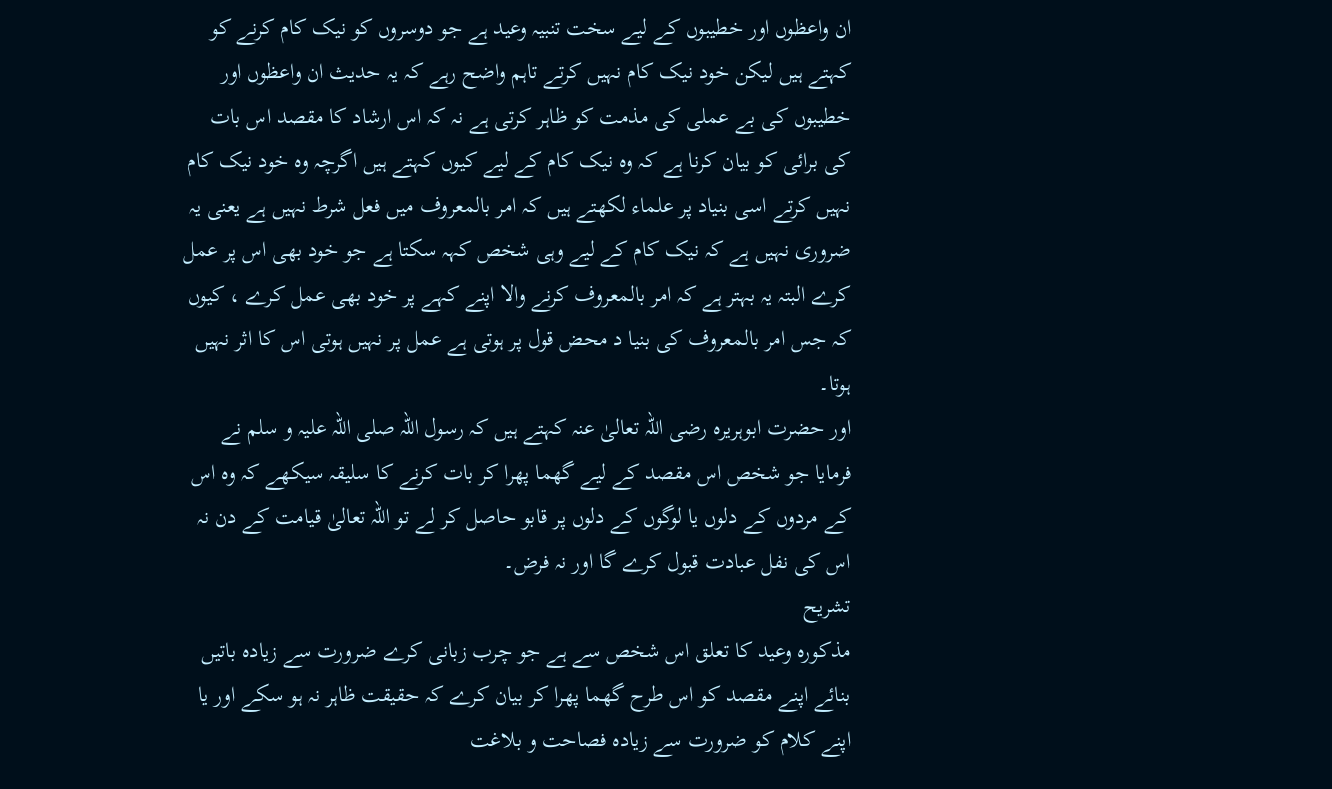ان واعظوں اور خطیبوں کے لیے سخت تنبیہ وعید ہے جو دوسروں کو نیک کام کرنے کو کہتے ہیں لیکن خود نیک کام نہیں کرتے تاہم واضح رہے کہ یہ حدیث ان واعظوں اور خطیبوں کی بے عملی کی مذمت کو ظاہر کرتی ہے نہ کہ اس ارشاد کا مقصد اس بات کی برائی کو بیان کرنا ہے کہ وہ نیک کام کے لیے کیوں کہتے ہیں اگرچہ وہ خود نیک کام نہیں کرتے اسی بنیاد پر علماء لکھتے ہیں کہ امر بالمعروف میں فعل شرط نہیں ہے یعنی یہ ضروری نہیں ہے کہ نیک کام کے لیے وہی شخص کہہ سکتا ہے جو خود بھی اس پر عمل کرے البتہ یہ بہتر ہے کہ امر بالمعروف کرنے والا اپنے کہے پر خود بھی عمل کرے ، کیوں کہ جس امر بالمعروف کی بنیا د محض قول پر ہوتی ہے عمل پر نہیں ہوتی اس کا اثر نہیں ہوتا۔
اور حضرت ابوہریرہ رضی اللہ تعالیٰ عنہ کہتے ہیں کہ رسول اللہ صلی اللہ علیہ و سلم نے فرمایا جو شخص اس مقصد کے لیے گھما پھرا کر بات کرنے کا سلیقہ سیکھے کہ وہ اس کے مردوں کے دلوں یا لوگوں کے دلوں پر قابو حاصل کر لے تو اللہ تعالیٰ قیامت کے دن نہ اس کی نفل عبادت قبول کرے گا اور نہ فرض۔
تشریح
مذکورہ وعید کا تعلق اس شخص سے ہے جو چرب زبانی کرے ضرورت سے زیادہ باتیں بنائے اپنے مقصد کو اس طرح گھما پھرا کر بیان کرے کہ حقیقت ظاہر نہ ہو سکے اور یا اپنے کلام کو ضرورت سے زیادہ فصاحت و بلاغت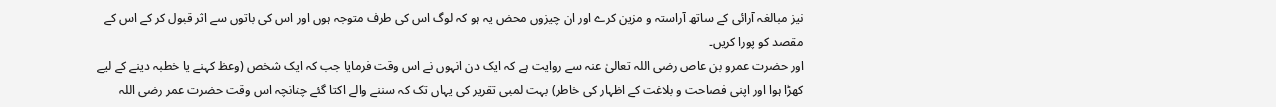نیز مبالغہ آرائی کے ساتھ آراستہ و مزین کرے اور ان چیزوں محض یہ ہو کہ لوگ اس کی طرف متوجہ ہوں اور اس کی باتوں سے اثر قبول کر کے اس کے مقصد کو پورا کریں۔
اور حضرت عمرو بن عاص رضی اللہ تعالیٰ عنہ سے روایت ہے کہ ایک دن انہوں نے اس وقت فرمایا جب کہ ایک شخص (وعظ کہنے یا خطبہ دینے کے لیے کھڑا ہوا اور اپنی فصاحت و بلاغت کے اظہار کی خاطر) بہت لمبی تقریر کی یہاں تک کہ سننے والے اکتا گئے چنانچہ اس وقت حضرت عمر رضی اللہ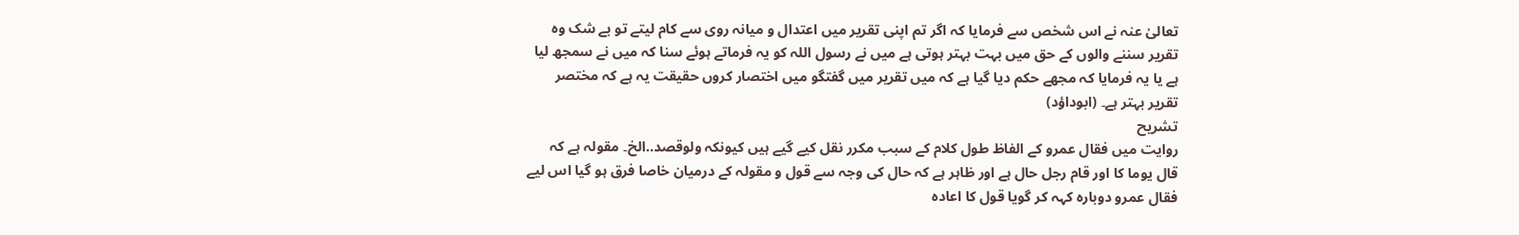تعالیٰ عنہ نے اس شخص سے فرمایا کہ اگر تم اپنی تقریر میں اعتدال و میانہ روی سے کام لیتے تو بے شک وہ تقریر سننے والوں کے حق میں بہت بہتر ہوتی ہے میں نے رسول اللہ کو یہ فرماتے ہوئے سنا کہ میں نے سمجھ لیا ہے یا یہ فرمایا کہ مجھے حکم دیا گیا ہے کہ میں تقریر میں گفتگو میں اختصار کروں حقیقت یہ ہے کہ مختصر تقریر بہتر ہے۔ (ابوداؤد)
تشریح
روایت میں فقال عمرو کے الفاظ طول کلام کے سبب مکرر نقل کیے گیے ہیں کیونکہ ولوقصد..الخ۔ مقولہ ہے کہ قال یوما کا اور قام رجل حال ہے اور ظاہر ہے کہ حال کی وجہ سے قول و مقولہ کے درمیان خاصا فرق ہو گیا اس لیے فقال عمرو دوبارہ کہہ کر گویا قول کا اعادہ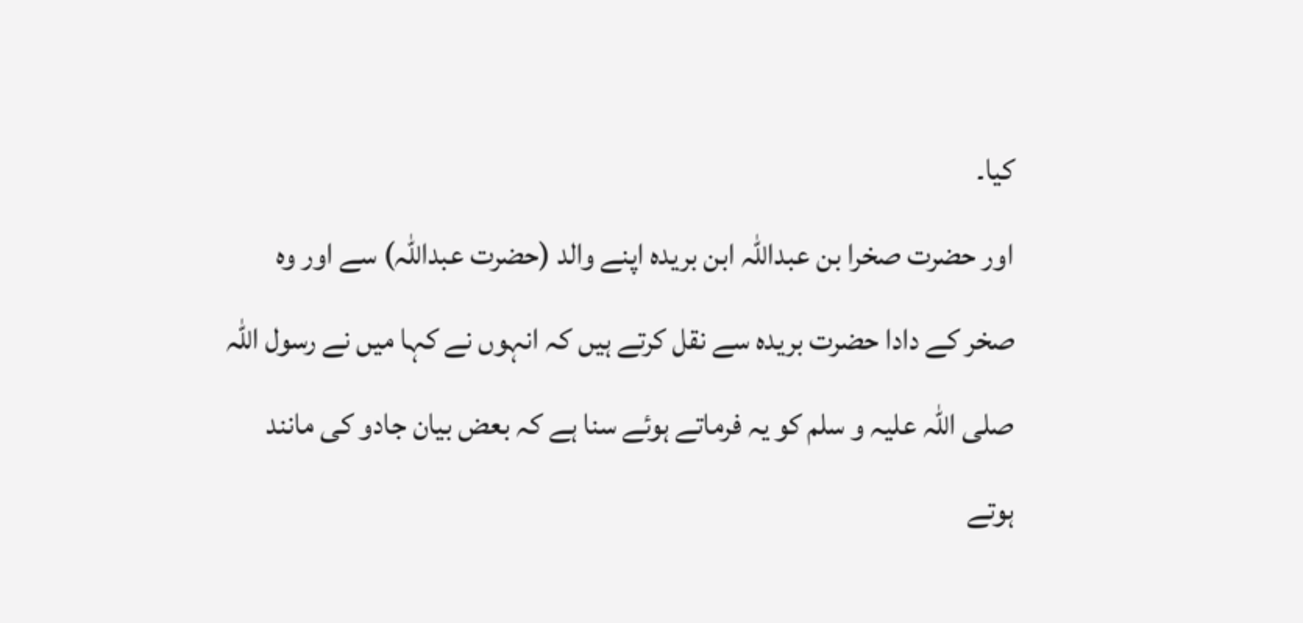کیا۔
اور حضرت صخرا بن عبداللہ ابن بریدہ اپنے والد (حضرت عبداللہ) سے اور وہ صخر کے دادا حضرت بریدہ سے نقل کرتے ہیں کہ انہوں نے کہا میں نے رسول اللہ صلی اللہ علیہ و سلم کو یہ فرماتے ہوئے سنا ہے کہ بعض بیان جادو کی مانند ہوتے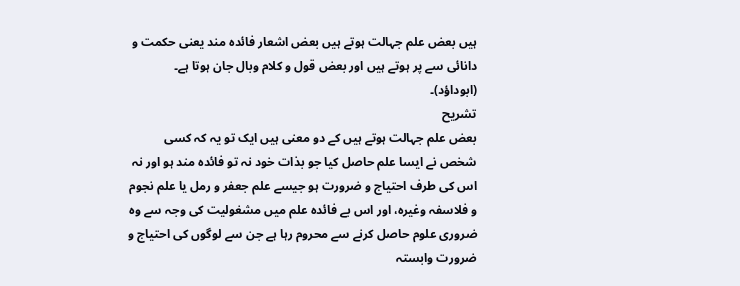ہیں بعض علم جہالت ہوتے ہیں بعض اشعار فائدہ مند یعنی حکمت و دانائی سے پر ہوتے ہیں اور بعض قول و کلام وبال جان ہوتا ہے۔ (ابوداؤد)۔
تشریح
بعض علم جہالت ہوتے ہیں کے دو معنی ہیں ایک تو یہ کہ کسی شخص نے ایسا علم حاصل کیا جو بذات خود نہ تو فائدہ مند ہو اور نہ اس کی طرف احتیاج و ضرورت ہو جیسے علم جعفر و رمل یا علم نجوم و فلاسفہ وغیرہ، اور اس بے فائدہ علم میں مشغولیت کی وجہ سے وہ ضروری علوم حاصل کرنے سے محروم رہا ہے جن سے لوگوں کی احتیاج و ضرورت وابستہ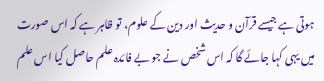ہوتی ہے جیسے قرآن و حدیث اور دین کے علوم، تو ظاہر ہے کہ اس صورت میں یہی کہا جائے گا کہ اس شخص نے جو بے فائدہ علم حاصل کیا اس علم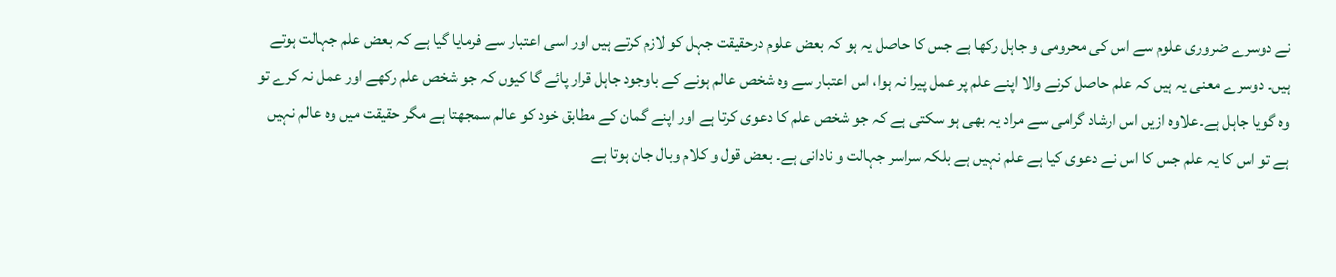نے دوسرے ضروری علوم سے اس کی محرومی و جاہل رکھا ہے جس کا حاصل یہ ہو کہ بعض علوم درحقیقت جہل کو لازم کرتے ہیں اور اسی اعتبار سے فرمایا گیا ہے کہ بعض علم جہالت ہوتے ہیں۔ دوسرے معنی یہ ہیں کہ علم حاصل کرنے والا اپنے علم پر عمل پیرا نہ ہوا، اس اعتبار سے وہ شخص عالم ہونے کے باوجود جاہل قرار پائے گا کیوں کہ جو شخص علم رکھے اور عمل نہ کرے تو وہ گویا جاہل ہے۔علاوہ ازیں اس ارشاد گرامی سے مراد یہ بھی ہو سکتی ہے کہ جو شخص علم کا دعوی کرتا ہے اور اپنے گمان کے مطابق خود کو عالم سمجھتا ہے مگر حقیقت میں وہ عالم نہیں ہے تو اس کا یہ علم جس کا اس نے دعوی کیا ہے علم نہیں ہے بلکہ سراسر جہالت و نادانی ہے۔ بعض قول و کلام وبال جان ہوتا ہے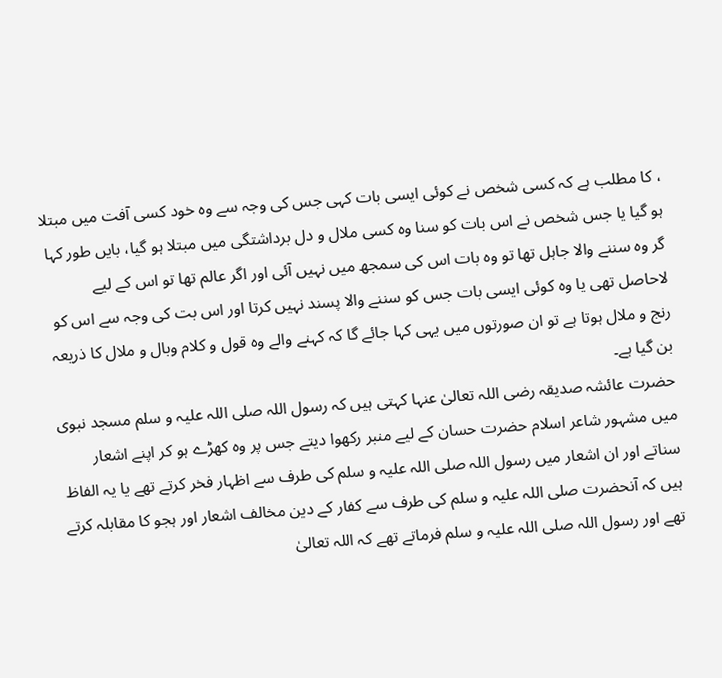، کا مطلب ہے کہ کسی شخص نے کوئی ایسی بات کہی جس کی وجہ سے وہ خود کسی آفت میں مبتلا ہو گیا یا جس شخص نے اس بات کو سنا وہ کسی ملال و دل برداشتگی میں مبتلا ہو گیا، بایں طور کہا گر وہ سننے والا جاہل تھا تو وہ بات اس کی سمجھ میں نہیں آئی اور اگر عالم تھا تو اس کے لیے لاحاصل تھی یا وہ کوئی ایسی بات جس کو سننے والا پسند نہیں کرتا اور اس بت کی وجہ سے اس کو رنج و ملال ہوتا ہے تو ان صورتوں میں یہی کہا جائے گا کہ کہنے والے وہ قول و کلام وبال و ملال کا ذریعہ بن گیا ہے۔
حضرت عائشہ صدیقہ رضی اللہ تعالیٰ عنہا کہتی ہیں کہ رسول اللہ صلی اللہ علیہ و سلم مسجد نبوی میں مشہور شاعر اسلام حضرت حسان کے لیے منبر رکھوا دیتے جس پر وہ کھڑے ہو کر اپنے اشعار سناتے اور ان اشعار میں رسول اللہ صلی اللہ علیہ و سلم کی طرف سے اظہار فخر کرتے تھے یا یہ الفاظ ہیں کہ آنحضرت صلی اللہ علیہ و سلم کی طرف سے کفار کے دین مخالف اشعار اور ہجو کا مقابلہ کرتے تھے اور رسول اللہ صلی اللہ علیہ و سلم فرماتے تھے کہ اللہ تعالیٰ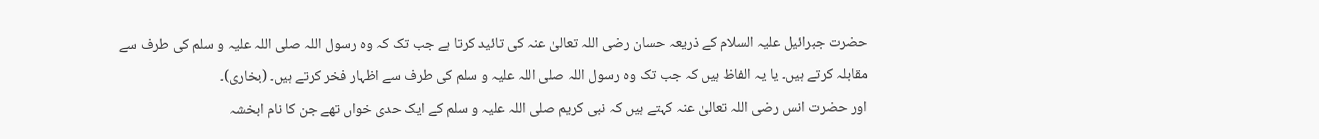حضرت جبرائیل علیہ السلام کے ذریعہ حسان رضی اللہ تعالیٰ عنہ کی تائید کرتا ہے جب تک کہ وہ رسول اللہ صلی اللہ علیہ و سلم کی طرف سے مقابلہ کرتے ہیں۔ یا یہ الفاظ ہیں کہ جب تک وہ رسول اللہ صلی اللہ علیہ و سلم کی طرف سے اظہار فخر کرتے ہیں۔ (بخاری)۔
اور حضرت انس رضی اللہ تعالیٰ عنہ کہتے ہیں کہ نبی کریم صلی اللہ علیہ و سلم کے ایک حدی خواں تھے جن کا نام ابخشہ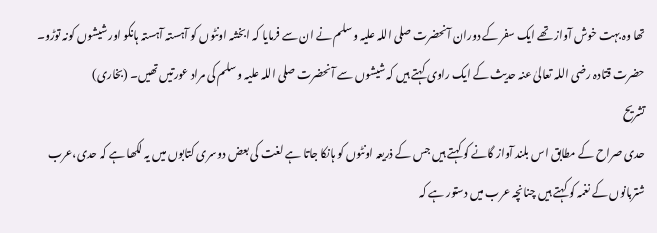تھا وہ بہت خوش آواز تھے ایک سفر کے دوران آنحضرت صلی اللہ علیہ و سلم نے ان سے فرمایا کہ ابخشہ اونٹوں کو آہستہ آہستہ ہانکو اور شیشوں کونہ توڑو۔ حضرت قتادہ رضی اللہ تعالیٰ عنہ حدیث کے ایک راوی کہتے ہیں کہ شیشوں سے آنحضرت صلی اللہ علیہ و سلم کی مراد عورتیں تھیں۔ (بخاری)
تشریح
حدی صراح کے مطابق اس بلند آواز گانے کو کہتے ہیں جس کے ذریعہ اونٹوں کو ہانکا جاتا ہے لغت کی بعض دوسری کتابوں میں یہ لکھا ہے کہ حدی،عرب شتربانوں کے نغمہ کو کہتے ہیں چنانچہ عرب میں دستور ہے کہ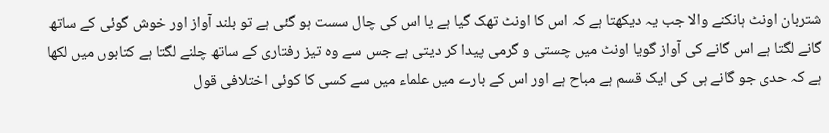شتربان اونٹ ہانکنے والا جب یہ دیکھتا ہے کہ اس کا اونٹ تھک گیا ہے یا اس کی چال سست ہو گئی ہے تو بلند آواز اور خوش گوئی کے ساتھ گانے لگتا ہے اس گانے کی آواز گویا اونٹ میں چستی و گرمی پیدا کر دیتی ہے جس سے وہ تیز رفتاری کے ساتھ چلنے لگتا ہے کتابوں میں لکھا ہے کہ حدی جو گانے ہی کی ایک قسم ہے مباح ہے اور اس کے بارے میں علماء میں سے کسی کا کوئی اختلافی قول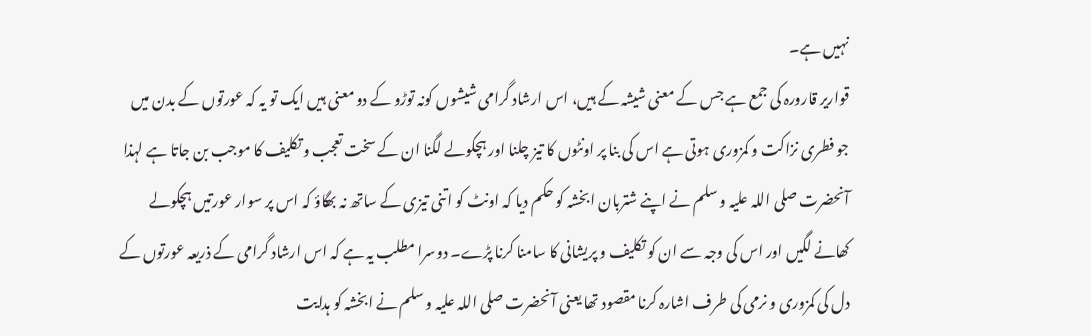نہیں ہے۔
قواریر قارورہ کی جمع ہے جس کے معنی شیشہ کے ہیں، اس ارشاد گرامی شیشوں کونہ توڑو کے دو معنی ہیں ایک تو یہ کہ عورتوں کے بدن میں جو فطری نزاکت و کمزوری ہوتی ہے اس کی بنا پر اونٹوں کا تیز چلنا اور ہچکولے لگنا ان کے سخت تعجب و تکلیف کا موجب بن جاتا ہے لہذا آنحضرت صلی اللہ علیہ و سلم نے اپنے شتربان ابخشہ کو حکم دیا کہ اونٹ کو اتنی تیزی کے ساتھ نہ بھگاؤ کہ اس پر سوار عورتیں ہچکولے کھانے لگیں اور اس کی وجہ سے ان کو تکلیف و پریشانی کا سامنا کرنا پڑے۔ دوسرا مطلب یہ ہے کہ اس ارشاد گرامی کے ذریعہ عورتوں کے دل کی کمزوری و نرمی کی طرف اشارہ کرنا مقصود تھا یعنی آنحضرت صلی اللہ علیہ و سلم نے ابخشہ کو ہدایت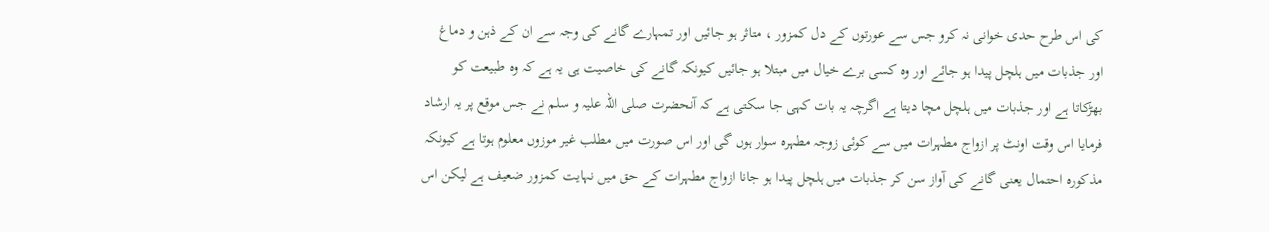کی اس طرح حدی خوانی نہ کرو جس سے عورتوں کے دل کمزور ، متاثر ہو جائیں اور تمہارے گانے کی وجہ سے ان کے ذہن و دماغ اور جذبات میں ہلچل پیدا ہو جائے اور وہ کسی برے خیال میں مبتلا ہو جائیں کیونکہ گانے کی خاصیت ہی یہ ہے کہ وہ طبیعت کو بھڑکاتا ہے اور جذبات میں ہلچل مچا دیتا ہے اگرچہ یہ بات کہی جا سکتی ہے کہ آنحضرت صلی اللہ علیہ و سلم نے جس موقع پر یہ ارشاد فرمایا اس وقت اونٹ پر ازواج مطہرات میں سے کوئی زوجہ مطہرہ سوار ہوں گی اور اس صورت میں مطلب غیر موزوں معلوم ہوتا ہے کیونکہ مذکورہ احتمال یعنی گانے کی آواز سن کر جذبات میں ہلچل پیدا ہو جانا ازواج مطہرات کے حق میں نہایت کمزور ضعیف ہے لیکن اس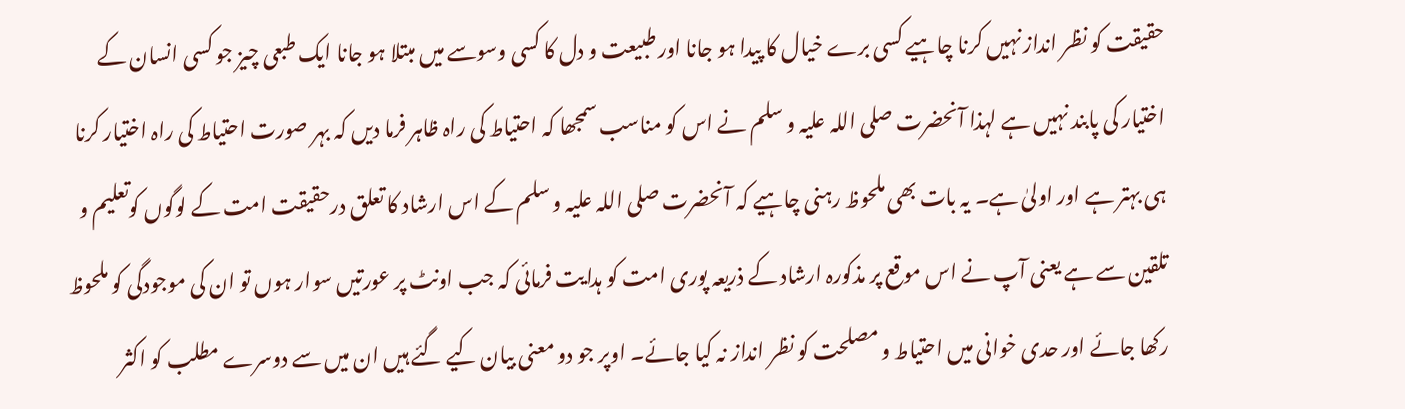حقیقت کو نظر انداز نہیں کرنا چاہیے کسی برے خیال کا پیدا ہو جانا اور طبیعت و دل کا کسی وسوسے میں مبتلا ہو جانا ایک طبعی چیز جو کسی انسان کے اختیار کی پابند نہیں ہے لہذا آنحضرت صلی اللہ علیہ و سلم نے اس کو مناسب سمجھا کہ احتیاط کی راہ ظاہر فرما دیں کہ بہر صورت احتیاط کی راہ اختیار کرنا ہی بہتر ہے اور اولیٰ ہے۔ یہ بات بھی ملحوظ رہنی چاہیے کہ آنحضرت صلی اللہ علیہ و سلم کے اس ارشاد کا تعلق درحقیقت امت کے لوگوں کوتعلیم و تلقین سے ہے یعنی آپ نے اس موقع پر مذکورہ ارشاد کے ذریعہ پوری امت کو ہدایت فرمائی کہ جب اونٹ پر عورتیں سوار ہوں تو ان کی موجودگی کو ملحوظ رکھا جائے اور حدی خوانی میں احتیاط و مصلحت کو نظر انداز نہ کیا جائے۔ اوپر جو دو معنی بیان کیے گئے ہیں ان میں سے دوسرے مطلب کو اکثر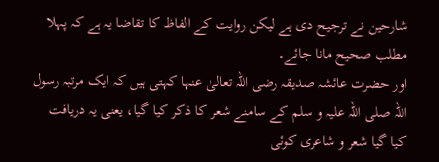شارحین نے ترجیح دی ہے لیکن روایت کے الفاظ کا تقاضا یہ ہے کہ پہلا مطلب صحیح مانا جائے۔
اور حضرت عائشہ صدیقہ رضی اللہ تعالیٰ عنہا کہتی ہیں کہ ایک مرتبہ رسول اللہ صلی اللہ علیہ و سلم کے سامنے شعر کا ذکر کیا گیا، یعنی یہ دریافت کیا گیا شعر و شاعری کوئی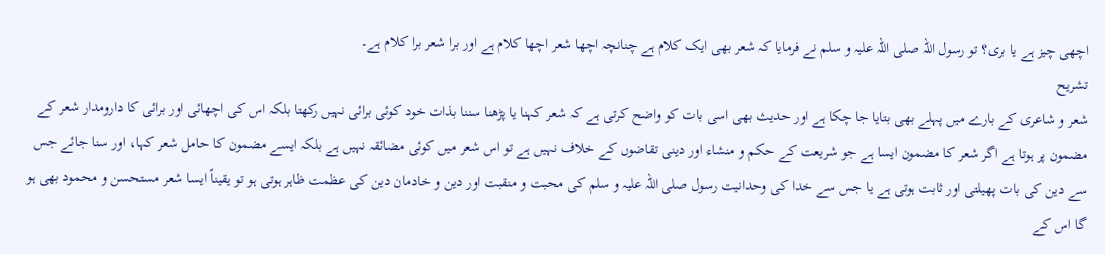اچھی چیز ہے یا بری؟ تو رسول اللہ صلی اللہ علیہ و سلم نے فرمایا کہ شعر بھی ایک کلام ہے چنانچہ اچھا شعر اچھا کلام ہے اور برا شعر برا کلام ہے۔
تشریح
شعر و شاعری کے بارے میں پہلے بھی بتایا جا چکا ہے اور حدیث بھی اسی بات کو واضح کرتی ہے کہ شعر کہنا یا پڑھنا سننا بذات خود کوئی برائی نہیں رکھتا بلکہ اس کی اچھائی اور برائی کا دارومدار شعر کے مضمون پر ہوتا ہے اگر شعر کا مضمون ایسا ہے جو شریعت کے حکم و منشاء اور دینی تقاضوں کے خلاف نہیں ہے تو اس شعر میں کوئی مضائقہ نہیں ہے بلکہ ایسے مضمون کا حامل شعر کہا، اور سنا جائے جس سے دین کی بات پھیلتی اور ثابت ہوتی ہے یا جس سے خدا کی وحدانیت رسول صلی اللہ علیہ و سلم کی محبت و منقبت اور دین و خادمان دین کی عظمت ظاہر ہوتی ہو تو یقیناً ایسا شعر مستحسن و محمود بھی ہو گا اس کے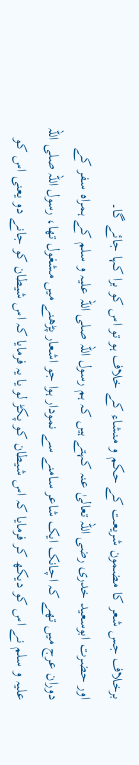برخلاف جس شعر کا مضمون شریعت کے حکم و منشاء کے خلاف ہو تو اس کو برا کہا جائے گا۔
اور حضرت ابوسعید خدری رضی اللہ تعالیٰ عنہ کہتے ہیں کہ ہم رسول اللہ صلی اللہ علیہ و سلم کے ہمراہ سفر کے دوران عرج میں تھے کہ اچانک ایک شاعر سامنے سے نمودار ہوا جو اشعار پڑھنے میں مشغول تھا، رسول اللہ صلی اللہ علیہ و سلم نے اس کو دیکھ کر فرمایا کہ اس شیطان کو پکڑ لو یا یہ فرمایا کہ اس شیطان کو جانے دو یعنی اس کو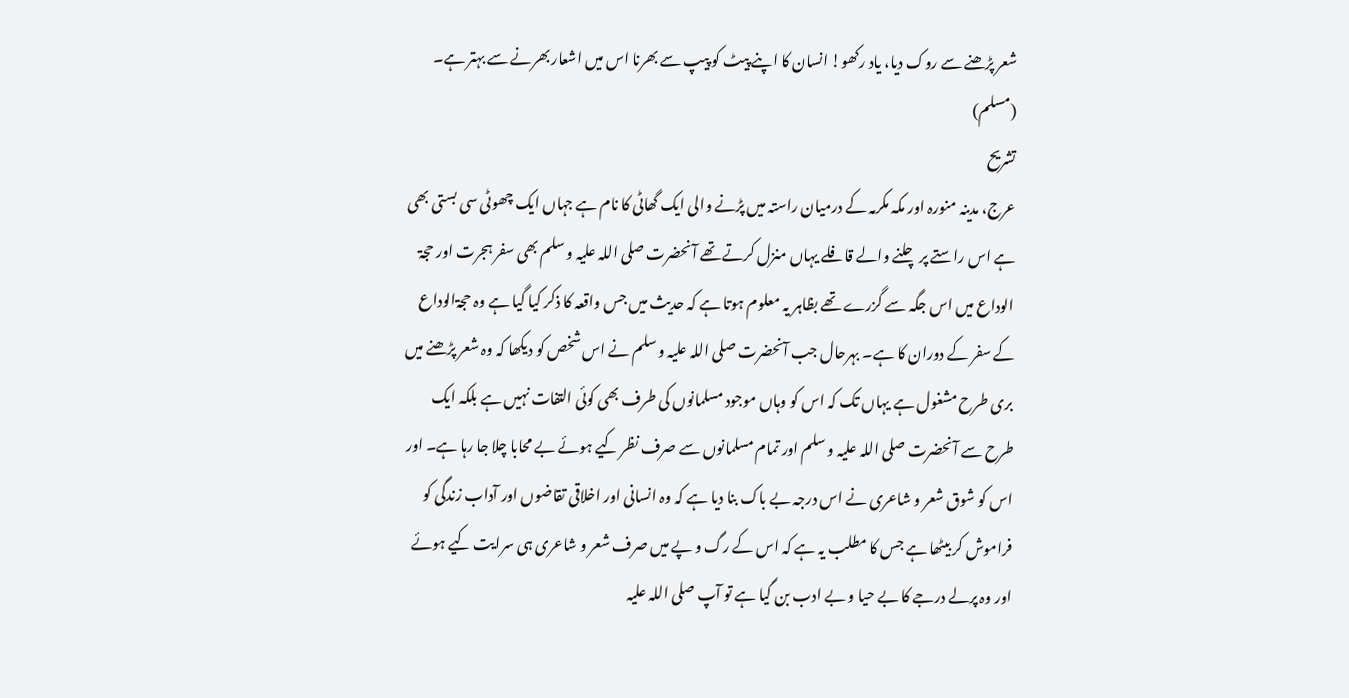شعر پڑھنے سے روک دیا، یاد رکھو! انسان کا اپنے پیٹ کو پیپ سے بھرنا اس میں اشعار بھرنے سے بہتر ہے۔ (مسلم)
تشریح
عرج، مدینہ منورہ اور مکہ مکرمہ کے درمیان راستہ میں پڑنے والی ایک گھاٹی کا نام ہے جہاں ایک چھوٹی سی بستی بھی ہے اس راستے پر چلنے والے قافلے یہاں منزل کرتے تھے آنحضرت صلی اللہ علیہ و سلم بھی سفر ہجرت اور حجۃ الوداع میں اس جگہ سے گزرے تھے بظاہر یہ معلوم ہوتا ہے کہ حدیث میں جس واقعہ کا ذکر کیا گیا ہے وہ حجۃالوداع کے سفر کے دوران کا ہے۔ بہرحال جب آنحضرت صلی اللہ علیہ و سلم نے اس شخص کو دیکھا کہ وہ شعر پڑھنے میں بری طرح مشغول ہے یہاں تک کہ اس کو وہاں موجود مسلمانوں کی طرف بھی کوئی التفات نہیں ہے بلکہ ایک طرح سے آنحضرت صلی اللہ علیہ و سلم اور تمام مسلمانوں سے صرف نظر کیے ہوئے بے محابا چلا جا رہا ہے۔ اور اس کو شوق شعر و شاعری نے اس درجہ بے باک بنا دیا ہے کہ وہ انسانی اور اخلاقی تقاضوں اور آداب زندگی کو فراموش کر بیٹھا ہے جس کا مطلب یہ ہے کہ اس کے رگ و پے میں صرف شعر و شاعری ہی سرایت کیے ہوئے اور وہ پرلے درجے کا بے حیا و بے ادب بن گیا ہے تو آپ صلی اللہ علیہ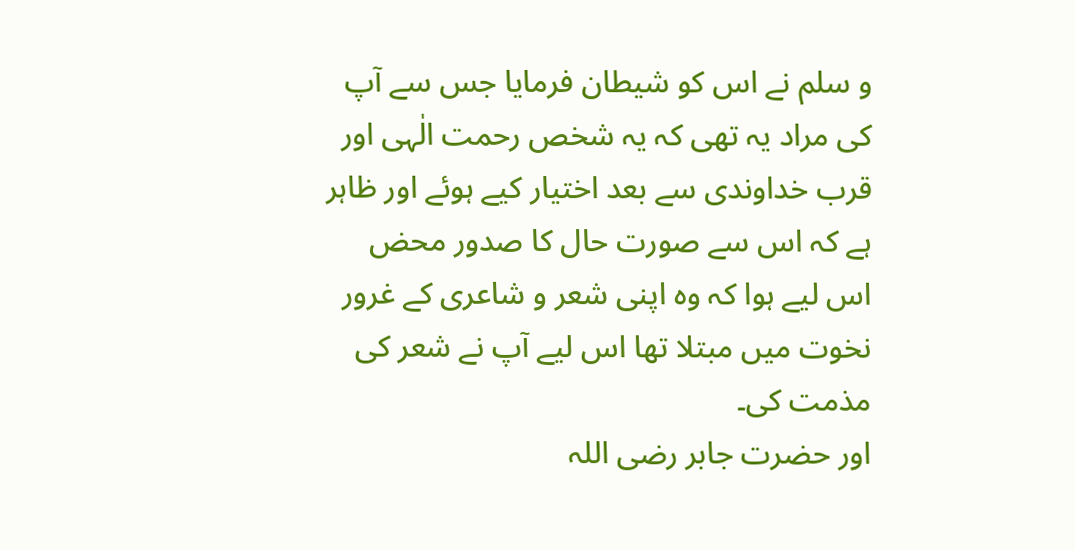و سلم نے اس کو شیطان فرمایا جس سے آپ کی مراد یہ تھی کہ یہ شخص رحمت الٰہی اور قرب خداوندی سے بعد اختیار کیے ہوئے اور ظاہر ہے کہ اس سے صورت حال کا صدور محض اس لیے ہوا کہ وہ اپنی شعر و شاعری کے غرور نخوت میں مبتلا تھا اس لیے آپ نے شعر کی مذمت کی۔
اور حضرت جابر رضی اللہ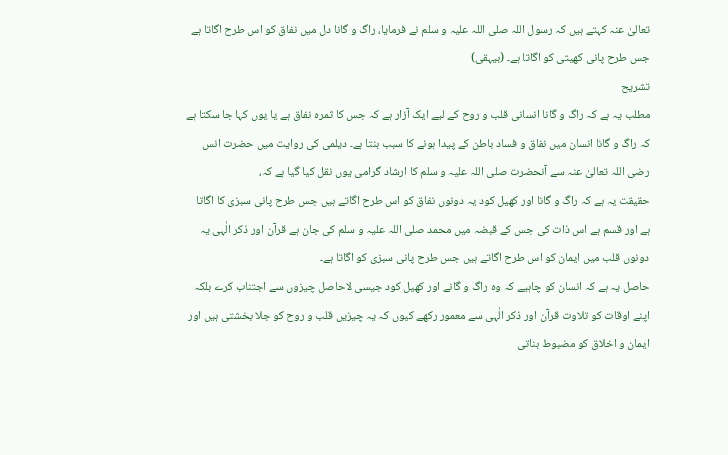تعالیٰ عنہ کہتے ہیں کہ رسول اللہ صلی اللہ علیہ و سلم نے فرمایا، راگ و گانا دل میں نفاق کو اس طرح اگاتا ہے جس طرح پانی کھیتی کو اگاتا ہے۔ (بیہقی)
تشریح
مطلب یہ ہے کہ راگ و گانا انسانی قلب و روح کے لیے ایک آزار ہے کہ جس کا ثمرہ نفاق ہے یا یوں کہا جا سکتا ہے کہ راگ و گانا انسان میں نفاق و فساد باطن کے پیدا ہونے کا سبب بنتا ہے۔ دیلمی کی روایت میں حضرت انس رضی اللہ تعالیٰ عنہ سے آنحضرت صلی اللہ علیہ و سلم کا ارشاد گرامی یوں نقل کیا گیا ہے کہ،
حقیقت یہ ہے کہ راگ و گانا اور کھیل کود یہ دونوں نفاق کو اس طرح اگاتے ہیں جس طرح پانی سبزی کا اگاتا ہے اور قسم ہے اس ذات کی جس کے قبضہ میں محمد صلی اللہ علیہ و سلم کی جان ہے قرآن اور ذکر الٰہی یہ دونوں قلب میں ایمان کو اس طرح اگاتے ہیں جس طرح پانی سبزی کو اگاتا ہے۔
حاصل یہ ہے کہ انسان کو چاہیے کہ وہ راگ و گانے اور کھیل کود جیسی لاحاصل چیزوں سے اجتناب کرے بلکہ اپنے اوقات کو تلاوت قرآن اور ذکر الٰہی سے معمور رکھے کیوں کہ یہ چیزیں قلب و روح کو جلا بخشتی ہیں اور ایمان و اخلاق کو مضبوط بناتی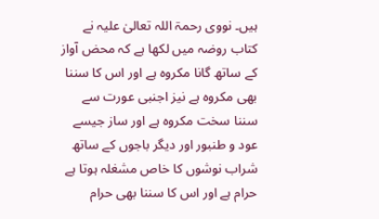ہیں۔ نووی رحمۃ اللہ تعالیٰ علیہ نے کتاب روضہ میں لکھا ہے کہ محض آواز کے ساتھ گانا مکروہ ہے اور اس کا سننا بھی مکروہ ہے نیز اجنبی عورت سے سننا سخت مکروہ ہے اور ساز جیسے عود و طنبور اور دیگر باجوں کے ساتھ شراب نوشوں کا خاص مشغلہ ہوتا ہے حرام ہے اور اس کا سننا بھی حرام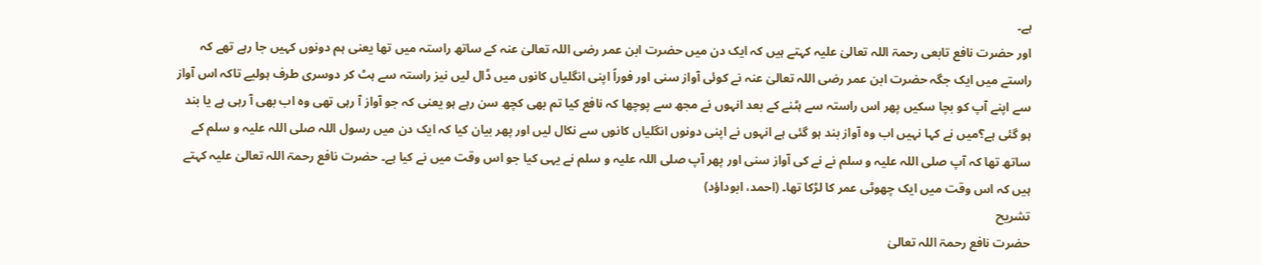ہے۔
اور حضرت نافع تابعی رحمۃ اللہ تعالیٰ علیہ کہتے ہیں کہ ایک دن میں حضرت ابن عمر رضی اللہ تعالیٰ عنہ کے ساتھ راستہ میں تھا یعنی ہم دونوں کہیں جا رہے تھے کہ راستے میں ایک جگہ حضرت ابن عمر رضی اللہ تعالیٰ عنہ نے کوئی آواز سنی اور فوراً اپنی انگلیاں کانوں میں ڈال لیں نیز راستہ سے ہٹ کر دوسری طرف ہولیے تاکہ اس آواز سے اپنے آپ کو بچا سکیں پھر اس راستہ سے ہٹنے کے بعد انہوں نے مجھ سے پوچھا کہ نافع کیا تم بھی کچھ سن رہے ہو یعنی کہ جو آواز آ رہی تھی وہ اب بھی آ رہی ہے یا بند ہو گئی ہے؟میں نے کہا نہیں اب وہ آواز بند ہو گئی ہے انہوں نے اپنی دونوں انگلیاں کانوں سے نکال لیں اور پھر بیان کیا کہ ایک دن میں رسول اللہ صلی اللہ علیہ و سلم کے ساتھ تھا کہ آپ صلی اللہ علیہ و سلم نے نے کی آواز سنی اور پھر آپ صلی اللہ علیہ و سلم نے یہی کیا جو اس وقت میں نے کیا ہے۔ حضرت نافع رحمۃ اللہ تعالیٰ علیہ کہتے ہیں کہ اس وقت میں ایک چھوٹی عمر کا لڑکا تھا۔ (احمد، ابوداؤد)
تشریح
حضرت نافع رحمۃ اللہ تعالیٰ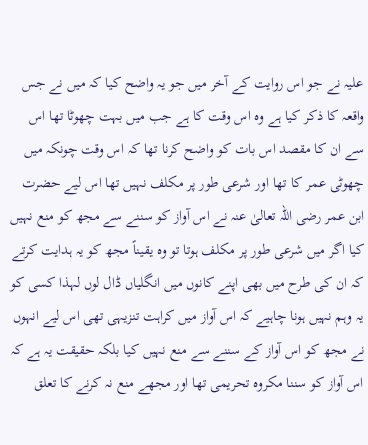علیہ نے جو اس روایت کے آخر میں جو یہ واضح کیا کہ میں نے جس واقعہ کا ذکر کیا ہے وہ اس وقت کا ہے جب میں بہت چھوٹا تھا اس سے ان کا مقصد اس بات کو واضح کرنا تھا کہ اس وقت چونکہ میں چھوٹی عمر کا تھا اور شرعی طور پر مکلف نہیں تھا اس لیے حضرت ابن عمر رضی اللہ تعالیٰ عنہ نے اس آواز کو سننے سے مجھ کو منع نہیں کیا اگر میں شرعی طور پر مکلف ہوتا تو وہ یقیناً مجھ کو یہ ہدایت کرتے کہ ان کی طرح میں بھی اپنے کانوں میں انگلیاں ڈال لوں لہذا کسی کو یہ وہم نہیں ہونا چاہیے کہ اس آواز میں کراہت تنزیہی تھی اس لیے انہوں نے مجھ کو اس آواز کے سننے سے منع نہیں کیا بلکہ حقیقت یہ ہے کہ اس آواز کو سننا مکروہ تحریمی تھا اور مجھے منع نہ کرنے کا تعلق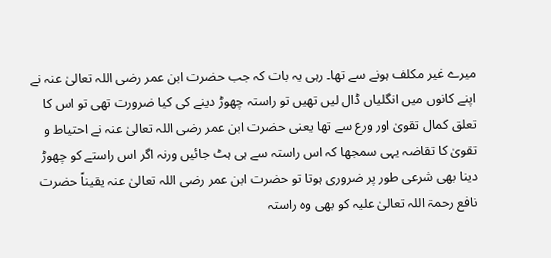میرے غیر مکلف ہونے سے تھا۔ رہی یہ بات کہ جب حضرت ابن عمر رضی اللہ تعالیٰ عنہ نے اپنے کانوں میں انگلیاں ڈال لیں تھیں تو راستہ چھوڑ دینے کی کیا ضرورت تھی تو اس کا تعلق کمال تقویٰ اور ورع سے تھا یعنی حضرت ابن عمر رضی اللہ تعالیٰ عنہ نے احتیاط و تقویٰ کا تقاضہ یہی سمجھا کہ اس راستہ سے ہی ہٹ جائیں ورنہ اگر اس راستے کو چھوڑ دینا بھی شرعی طور پر ضروری ہوتا تو حضرت ابن عمر رضی اللہ تعالیٰ عنہ یقیناً حضرت نافع رحمۃ اللہ تعالیٰ علیہ کو بھی وہ راستہ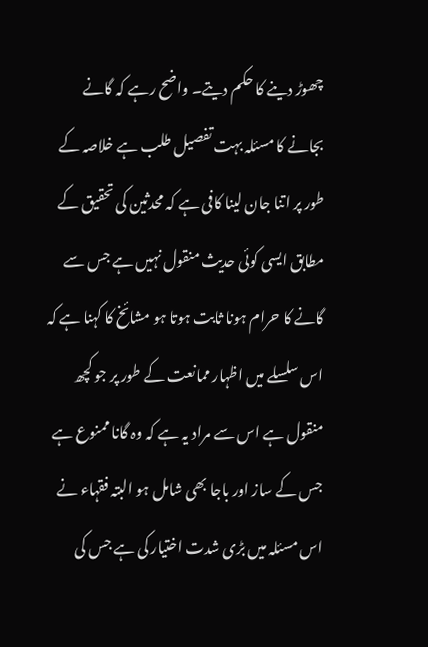چھوڑ دینے کا حکم دیتے۔ واضح رہے کہ گانے بجانے کا مسئلہ بہت تفصیل طلب ہے خلاصہ کے طور پر اتنا جان لینا کافی ہے کہ محدثین کی تحقیق کے مطابق ایسی کوئی حدیث منقول نہیں ہے جس سے گانے کا حرام ہونا ثابت ہوتا ہو مشائخ کا کہنا ہے کہ اس سلسلے میں اظہار ممانعت کے طور پر جو کچھ منقول ہے اس سے مراد یہ ہے کہ وہ گانا ممنوع ہے جس کے ساز اور باجا بھی شامل ہو البتہ فقہاء نے اس مسئلہ میں بڑی شدت اختیار کی ہے جس کی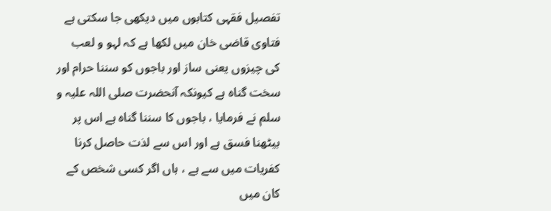تفصیل فقہی کتابوں میں دیکھی جا سکتی ہے فتاوی قاضی خان میں لکھا ہے کہ لہو و لعب کی چیزوں یعنی ساز اور باجوں کو سننا حرام اور سخت گناہ ہے کیونکہ آنحضرت صلی اللہ علیہ و سلم نے فرمایا ، باجوں کا سننا گناہ ہے اس پر بیٹھنا فسق ہے اور اس سے لذت حاصل کرنا کفریات میں سے ہے ، ہاں اگر کسی شخص کے کان میں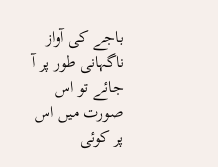باجے کی آواز ناگہانی طور پر آ جائے تو اس صورت میں اس پر کوئی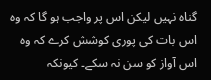گناہ نہیں لیکن اس پر واجب ہو گا کہ وہ اس بات کی پوری کوشش کرے کہ وہ اس آواز کو سن نہ سکے۔ کیونکہ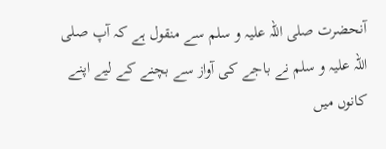آنحضرت صلی اللہ علیہ و سلم سے منقول ہے کہ آپ صلی اللہ علیہ و سلم نے باجے کی آواز سے بچنے کے لیے اپنے کانوں میں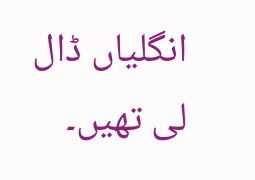انگلیاں ڈال لی تھیں۔